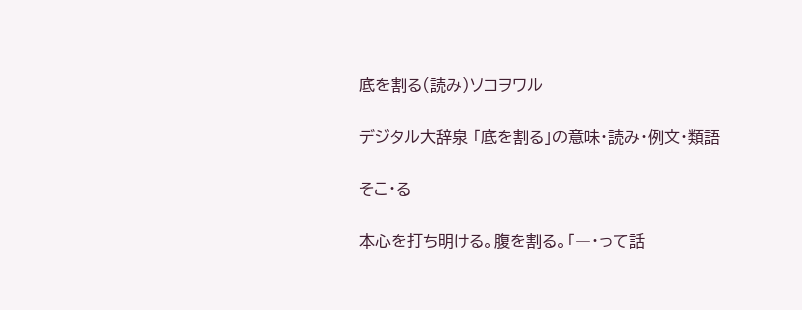底を割る(読み)ソコヲワル

デジタル大辞泉 「底を割る」の意味・読み・例文・類語

そこ・る

本心を打ち明ける。腹を割る。「―・って話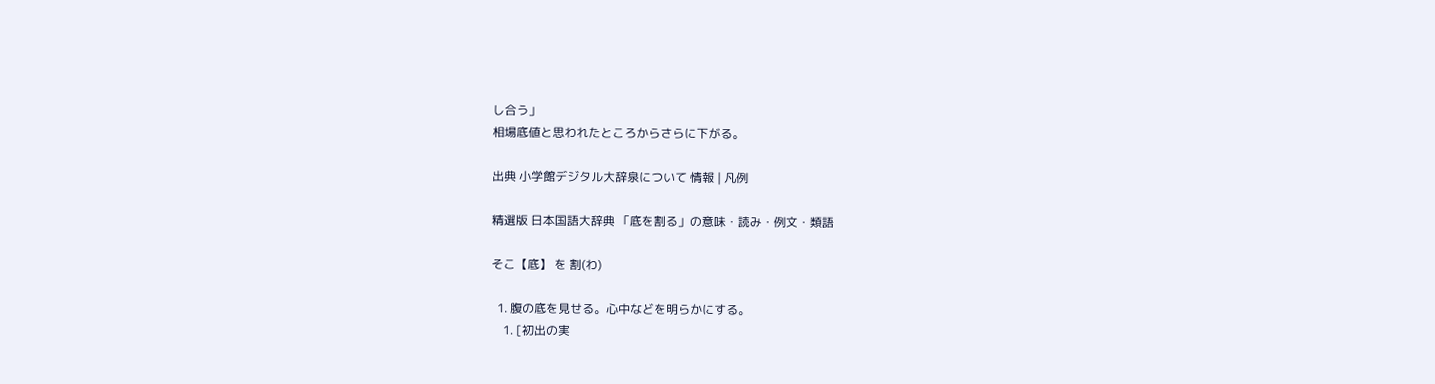し合う」
相場底値と思われたところからさらに下がる。

出典 小学館デジタル大辞泉について 情報 | 凡例

精選版 日本国語大辞典 「底を割る」の意味・読み・例文・類語

そこ【底】 を 割(わ)

  1. 腹の底を見せる。心中などを明らかにする。
    1. [初出の実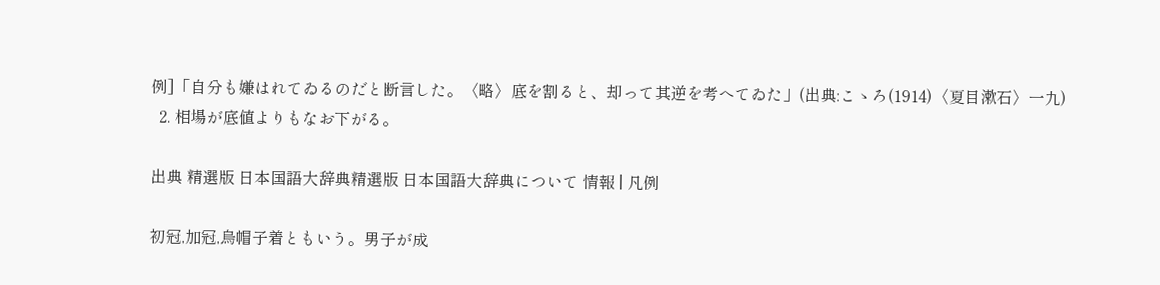例]「自分も嫌はれてゐるのだと断言した。〈略〉底を割ると、却って其逆を考へてゐた」(出典:こゝろ(1914)〈夏目漱石〉一九)
  2. 相場が底値よりもなお下がる。

出典 精選版 日本国語大辞典精選版 日本国語大辞典について 情報 | 凡例

初冠,加冠,烏帽子着ともいう。男子が成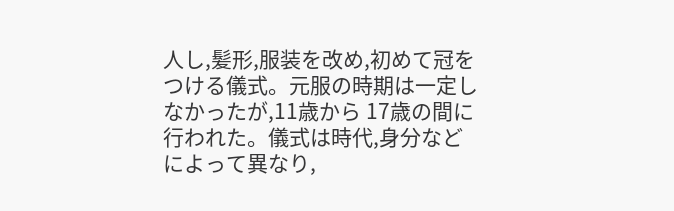人し,髪形,服装を改め,初めて冠をつける儀式。元服の時期は一定しなかったが,11歳から 17歳の間に行われた。儀式は時代,身分などによって異なり,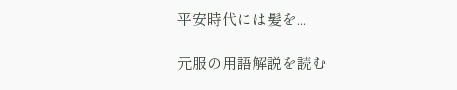平安時代には髪を...

元服の用語解説を読む